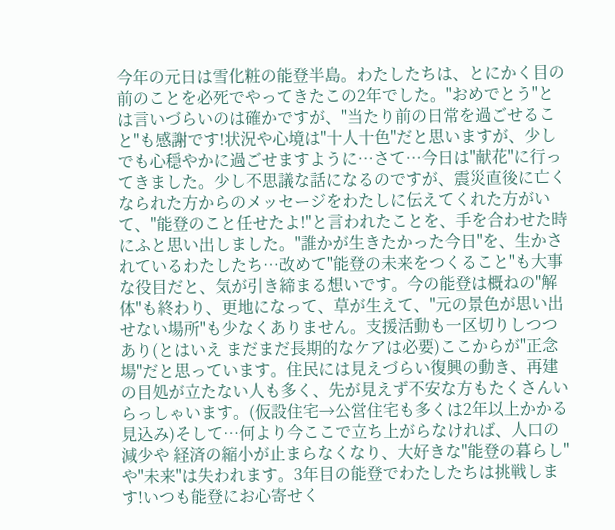今年の元日は雪化粧の能登半島。わたしたちは、とにかく目の前のことを必死でやってきたこの2年でした。"おめでとう"とは言いづらいのは確かですが、"当たり前の日常を過ごせること"も感謝です!状況や心境は"十人十色"だと思いますが、少しでも心穏やかに過ごせますように…さて…今日は"献花"に行ってきました。少し不思議な話になるのですが、震災直後に亡くなられた方からのメッセージをわたしに伝えてくれた方がいて、"能登のこと任せたよ!"と言われたことを、手を合わせた時にふと思い出しました。"誰かが生きたかった今日"を、生かされているわたしたち…改めて"能登の未来をつくること"も大事な役目だと、気が引き締まる想いです。今の能登は概ねの"解体"も終わり、更地になって、草が生えて、"元の景色が思い出せない場所"も少なくありません。支援活動も一区切りしつつあり(とはいえ まだまだ長期的なケアは必要)ここからが"正念場"だと思っています。住民には見えづらい復興の動き、再建の目処が立たない人も多く、先が見えず不安な方もたくさんいらっしゃいます。(仮設住宅→公営住宅も多くは2年以上かかる見込み)そして…何より今ここで立ち上がらなければ、人口の減少や 経済の縮小が止まらなくなり、大好きな"能登の暮らし"や"未来"は失われます。3年目の能登でわたしたちは挑戦します!いつも能登にお心寄せく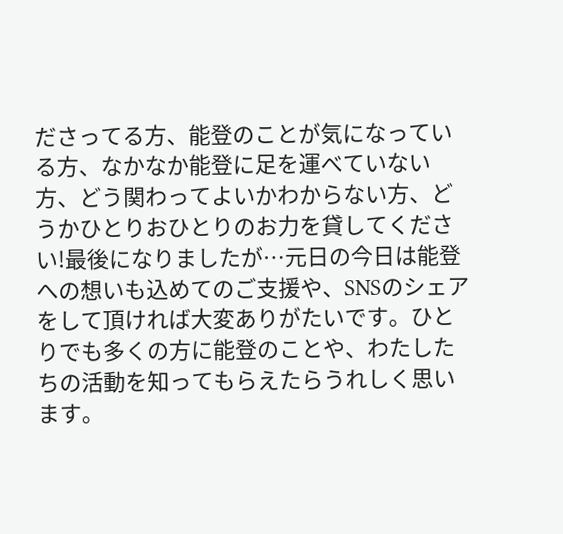ださってる方、能登のことが気になっている方、なかなか能登に足を運べていない方、どう関わってよいかわからない方、どうかひとりおひとりのお力を貸してください!最後になりましたが…元日の今日は能登への想いも込めてのご支援や、SNSのシェアをして頂ければ大変ありがたいです。ひとりでも多くの方に能登のことや、わたしたちの活動を知ってもらえたらうれしく思います。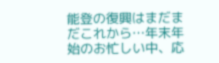能登の復興はまだまだこれから…年末年始のお忙しい中、応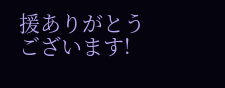援ありがとうございます!